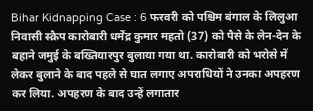Bihar Kidnapping Case : 6 फरवरी को पश्चिम बंगाल के लिलुआ निवासी स्क्रैप कारोबारी धर्मेंद्र कुमार महतो (37) को पैसे के लेन-देन के बहाने जमुई के बख्तियारपुर बुलाया गया था. कारोबारी को भरोसे में लेकर बुलाने के बाद पहले से घात लगाए अपराधियों ने उनका अपहरण कर लिया. अपहरण के बाद उन्हें लगातार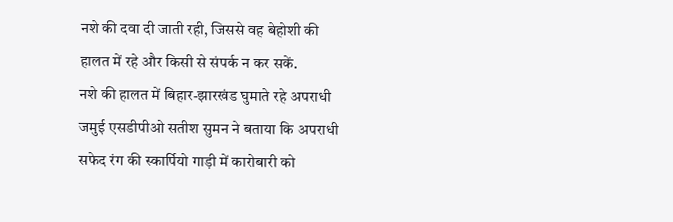नशे की दवा दी जाती रही, जिससे वह बेहोशी की हालत में रहे और किसी से संपर्क न कर सकें.
नशे की हालत में बिहार-झारखंड घुमाते रहे अपराधी
जमुई एसडीपीओ सतीश सुमन ने बताया कि अपराधी सफेद रंग की स्कार्पियो गाड़ी में कारोबारी को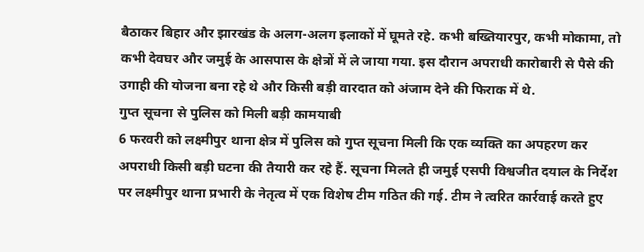बैठाकर बिहार और झारखंड के अलग-अलग इलाकों में घूमते रहे. कभी बख्तियारपुर, कभी मोकामा, तो कभी देवघर और जमुई के आसपास के क्षेत्रों में ले जाया गया. इस दौरान अपराधी कारोबारी से पैसे की उगाही की योजना बना रहे थे और किसी बड़ी वारदात को अंजाम देने की फिराक में थे.
गुप्त सूचना से पुलिस को मिली बड़ी कामयाबी
6 फरवरी को लक्ष्मीपुर थाना क्षेत्र में पुलिस को गुप्त सूचना मिली कि एक व्यक्ति का अपहरण कर अपराधी किसी बड़ी घटना की तैयारी कर रहे हैं. सूचना मिलते ही जमुई एसपी विश्वजीत दयाल के निर्देश पर लक्ष्मीपुर थाना प्रभारी के नेतृत्व में एक विशेष टीम गठित की गई. टीम ने त्वरित कार्रवाई करते हुए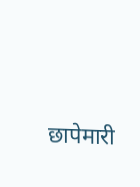छापेमारी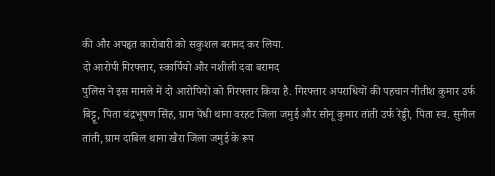की और अपहृत कारोबारी को सकुशल बरामद कर लिया.
दो आरोपी गिरफ्तार, स्कार्पियो और नशीली दवा बरामद
पुलिस ने इस मामले में दो आरोपियों को गिरफ्तार किया है. गिरफ्तार अपराधियों की पहचान नीतीश कुमार उर्फ बिट्टू, पिता चंद्रभूषण सिंह, ग्राम पेंधी थाना वरहट जिला जमुई और सोनू कुमार तांती उर्फ रेड्डी, पिता स्व. सुनील तांती, ग्राम दाबिल थाना खैरा जिला जमुई के रूप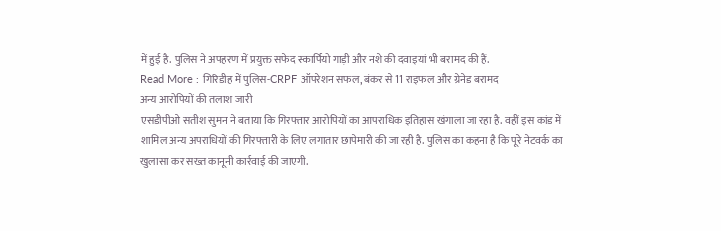में हुई है. पुलिस ने अपहरण में प्रयुक्त सफेद स्कार्पियो गाड़ी और नशे की दवाइयां भी बरामद की हैं.
Read More : गिरिडीह में पुलिस-CRPF ऑपरेशन सफल, बंकर से 11 राइफल और ग्रेनेड बरामद
अन्य आरोपियों की तलाश जारी
एसडीपीओ सतीश सुमन ने बताया कि गिरफ्तार आरोपियों का आपराधिक इतिहास खंगाला जा रहा है. वहीं इस कांड में शामिल अन्य अपराधियों की गिरफ्तारी के लिए लगातार छापेमारी की जा रही है. पुलिस का कहना है कि पूरे नेटवर्क का खुलासा कर सख्त कानूनी कार्रवाई की जाएगी.